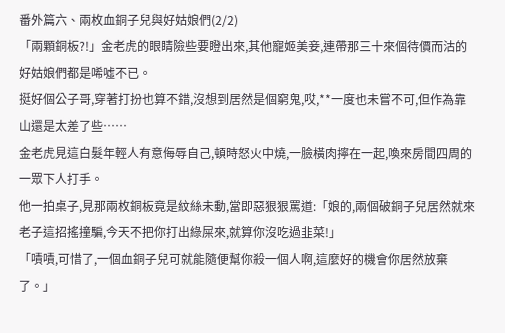番外篇六、兩枚血銅子兒與好姑娘們(2/2)
「兩顆銅板?!」金老虎的眼睛險些要瞪出來,其他寵姬美妾,連帶那三十來個待價而沽的好姑娘們都是唏噓不已。
挺好個公子哥,穿著打扮也算不錯,沒想到居然是個窮鬼,哎,**一度也未嘗不可,但作為靠山還是太差了些……
金老虎見這白髮年輕人有意侮辱自己,頓時怒火中燒,一臉橫肉擰在一起,喚來房間四周的一眾下人打手。
他一拍桌子,見那兩枚銅板竟是紋絲未動,當即惡狠狠罵道:「娘的,兩個破銅子兒居然就來老子這招搖撞騙,今天不把你打出綠屎來,就算你沒吃過韭菜!」
「嘖嘖,可惜了,一個血銅子兒可就能隨便幫你殺一個人啊,這麼好的機會你居然放棄了。」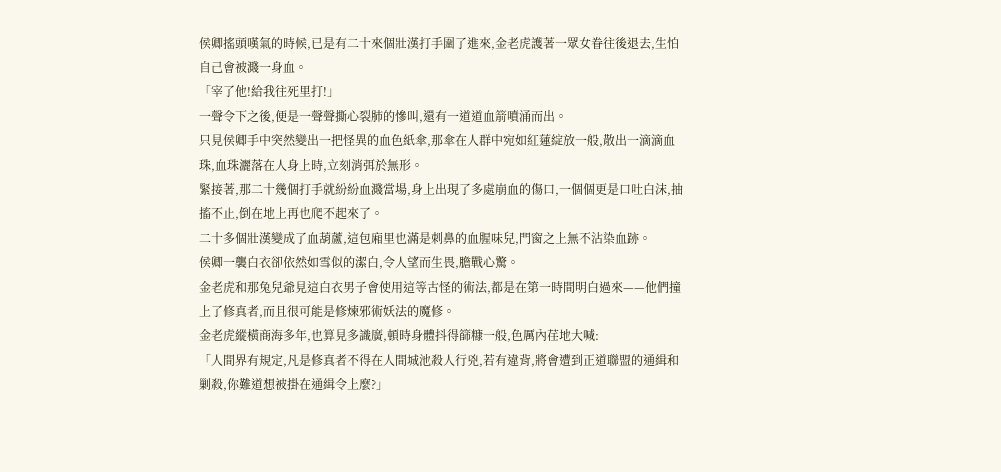侯卿搖頭嘆氣的時候,已是有二十來個壯漢打手圍了進來,金老虎護著一眾女眷往後退去,生怕自己會被濺一身血。
「宰了他!給我往死里打!」
一聲令下之後,便是一聲聲撕心裂肺的慘叫,還有一道道血箭噴涌而出。
只見侯卿手中突然變出一把怪異的血色紙傘,那傘在人群中宛如紅蓮綻放一般,散出一滴滴血珠,血珠灑落在人身上時,立刻消弭於無形。
緊接著,那二十幾個打手就紛紛血濺當場,身上出現了多處崩血的傷口,一個個更是口吐白沫,抽搐不止,倒在地上再也爬不起來了。
二十多個壯漢變成了血葫蘆,這包廂里也滿是刺鼻的血腥味兒,門窗之上無不沾染血跡。
侯卿一襲白衣卻依然如雪似的潔白,令人望而生畏,膽戰心驚。
金老虎和那兔兒爺見這白衣男子會使用這等古怪的術法,都是在第一時間明白過來——他們撞上了修真者,而且很可能是修煉邪術妖法的魔修。
金老虎縱橫商海多年,也算見多識廣,頓時身體抖得篩糠一般,色厲內荏地大喊:
「人間界有規定,凡是修真者不得在人間城池殺人行兇,若有違背,將會遭到正道聯盟的通緝和剿殺,你難道想被掛在通緝令上麼?」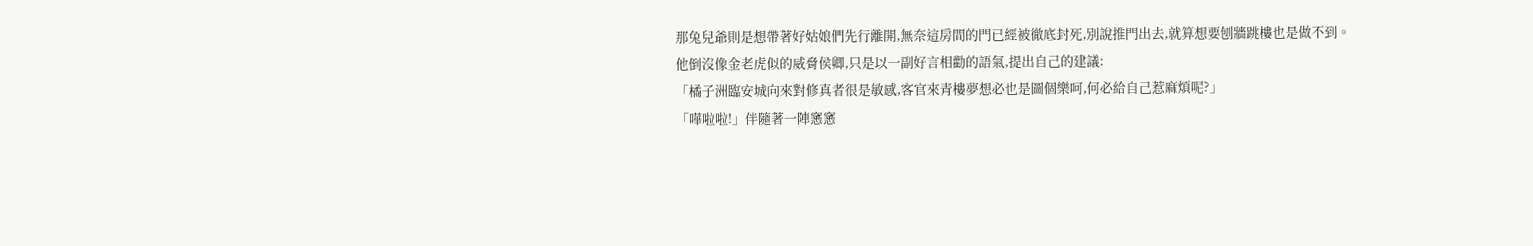那兔兒爺則是想帶著好姑娘們先行離開,無奈這房間的門已經被徹底封死,別說推門出去,就算想要刨牆跳樓也是做不到。
他倒沒像金老虎似的威脅侯卿,只是以一副好言相勸的語氣,提出自己的建議:
「橘子洲臨安城向來對修真者很是敏感,客官來青樓夢想必也是圖個樂呵,何必給自己惹麻煩呢?」
「嘩啦啦!」伴隨著一陣窸窸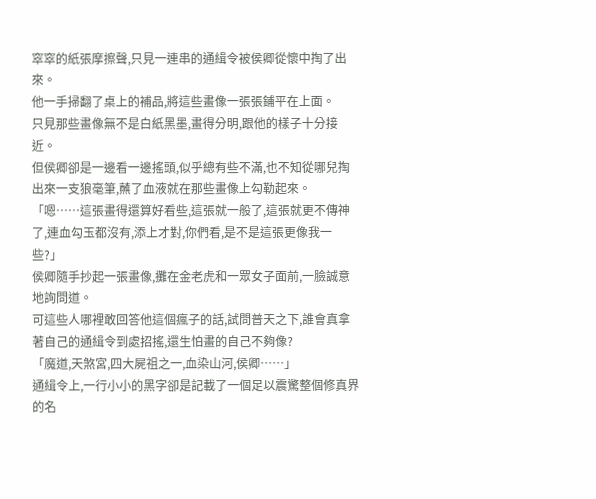窣窣的紙張摩擦聲,只見一連串的通緝令被侯卿從懷中掏了出來。
他一手掃翻了桌上的補品,將這些畫像一張張鋪平在上面。
只見那些畫像無不是白紙黑墨,畫得分明,跟他的樣子十分接近。
但侯卿卻是一邊看一邊搖頭,似乎總有些不滿,也不知從哪兒掏出來一支狼毫筆,蘸了血液就在那些畫像上勾勒起來。
「嗯……這張畫得還算好看些,這張就一般了,這張就更不傳神了,連血勾玉都沒有,添上才對,你們看,是不是這張更像我一些?」
侯卿隨手抄起一張畫像,攤在金老虎和一眾女子面前,一臉誠意地詢問道。
可這些人哪裡敢回答他這個瘋子的話,試問普天之下,誰會真拿著自己的通緝令到處招搖,還生怕畫的自己不夠像?
「魔道,天煞宮,四大屍祖之一,血染山河,侯卿……」
通緝令上,一行小小的黑字卻是記載了一個足以震驚整個修真界的名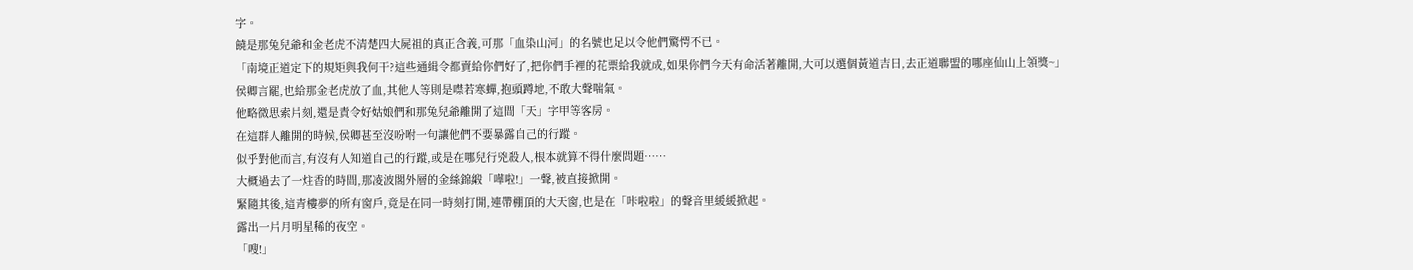字。
饒是那兔兒爺和金老虎不清楚四大屍祖的真正含義,可那「血染山河」的名號也足以令他們驚愕不已。
「南境正道定下的規矩與我何干?這些通緝令都賣給你們好了,把你們手裡的花票給我就成,如果你們今天有命活著離開,大可以選個黃道吉日,去正道聯盟的哪座仙山上領獎~」
侯卿言罷,也給那金老虎放了血,其他人等則是噤若寒蟬,抱頭蹲地,不敢大聲喘氣。
他略微思索片刻,還是責令好姑娘們和那兔兒爺離開了這間「天」字甲等客房。
在這群人離開的時候,侯卿甚至沒吩咐一句讓他們不要暴露自己的行蹤。
似乎對他而言,有沒有人知道自己的行蹤,或是在哪兒行兇殺人,根本就算不得什麼問題……
大概過去了一炷香的時間,那凌波閣外層的金絲錦緞「嘩啦!」一聲,被直接掀開。
緊隨其後,這青樓夢的所有窗戶,竟是在同一時刻打開,連帶棚頂的大天窗,也是在「咔啦啦」的聲音里緩緩掀起。
露出一片月明星稀的夜空。
「嗖!」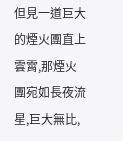但見一道巨大的煙火團直上雲霄,那煙火團宛如長夜流星,巨大無比,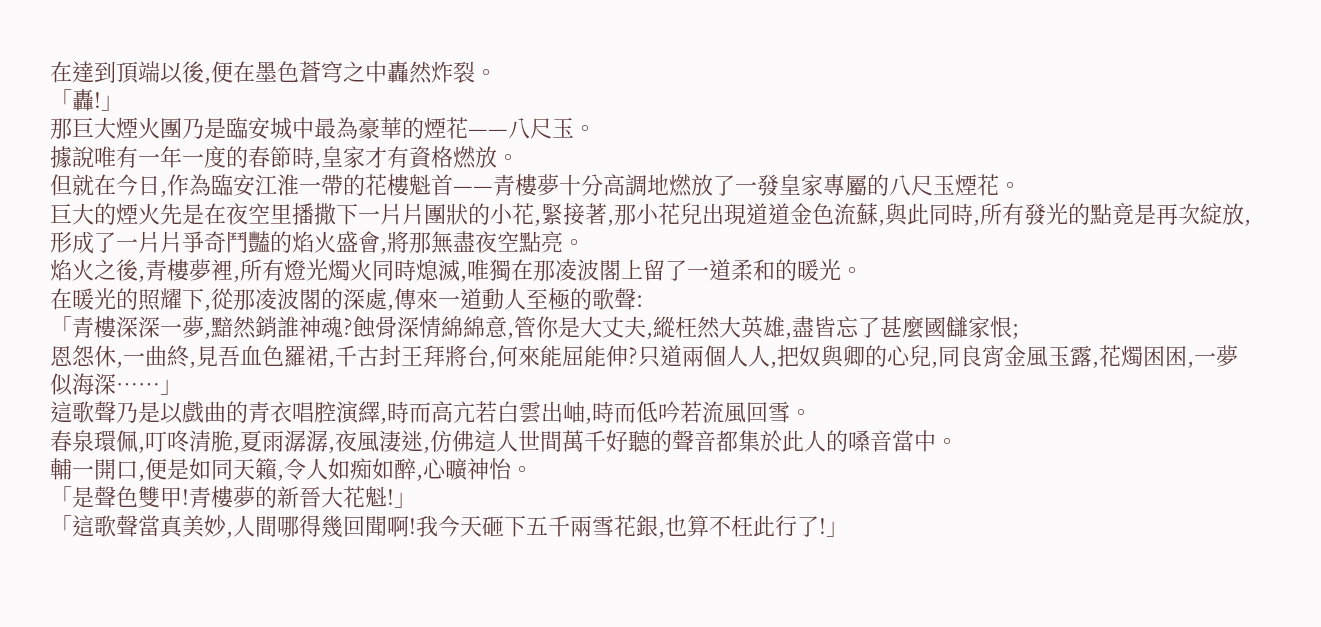在達到頂端以後,便在墨色蒼穹之中轟然炸裂。
「轟!」
那巨大煙火團乃是臨安城中最為豪華的煙花——八尺玉。
據說唯有一年一度的春節時,皇家才有資格燃放。
但就在今日,作為臨安江淮一帶的花樓魁首——青樓夢十分高調地燃放了一發皇家專屬的八尺玉煙花。
巨大的煙火先是在夜空里播撒下一片片團狀的小花,緊接著,那小花兒出現道道金色流蘇,與此同時,所有發光的點竟是再次綻放,形成了一片片爭奇鬥豔的焰火盛會,將那無盡夜空點亮。
焰火之後,青樓夢裡,所有燈光燭火同時熄滅,唯獨在那凌波閣上留了一道柔和的暖光。
在暖光的照耀下,從那凌波閣的深處,傳來一道動人至極的歌聲:
「青樓深深一夢,黯然銷誰神魂?蝕骨深情綿綿意,管你是大丈夫,縱枉然大英雄,盡皆忘了甚麼國讎家恨;
恩怨休,一曲終,見吾血色羅裙,千古封王拜將台,何來能屈能伸?只道兩個人人,把奴與卿的心兒,同良宵金風玉露,花燭困困,一夢似海深……」
這歌聲乃是以戲曲的青衣唱腔演繹,時而高亢若白雲出岫,時而低吟若流風回雪。
春泉環佩,叮咚清脆,夏雨潺潺,夜風淒迷,仿佛這人世間萬千好聽的聲音都集於此人的嗓音當中。
輔一開口,便是如同天籟,令人如痴如醉,心曠神怡。
「是聲色雙甲!青樓夢的新晉大花魁!」
「這歌聲當真美妙,人間哪得幾回聞啊!我今天砸下五千兩雪花銀,也算不枉此行了!」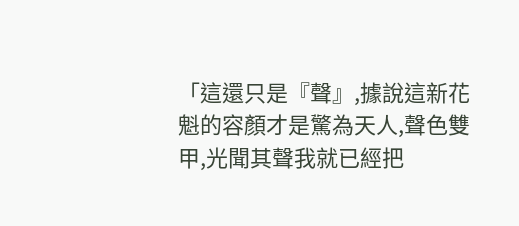「這還只是『聲』,據說這新花魁的容顏才是驚為天人,聲色雙甲,光聞其聲我就已經把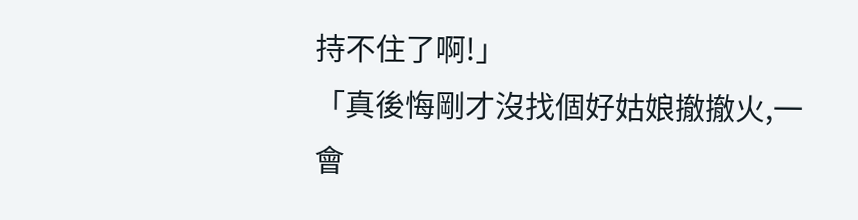持不住了啊!」
「真後悔剛才沒找個好姑娘撤撤火,一會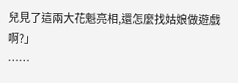兒見了這兩大花魁亮相,還怎麼找姑娘做遊戲啊?」
……